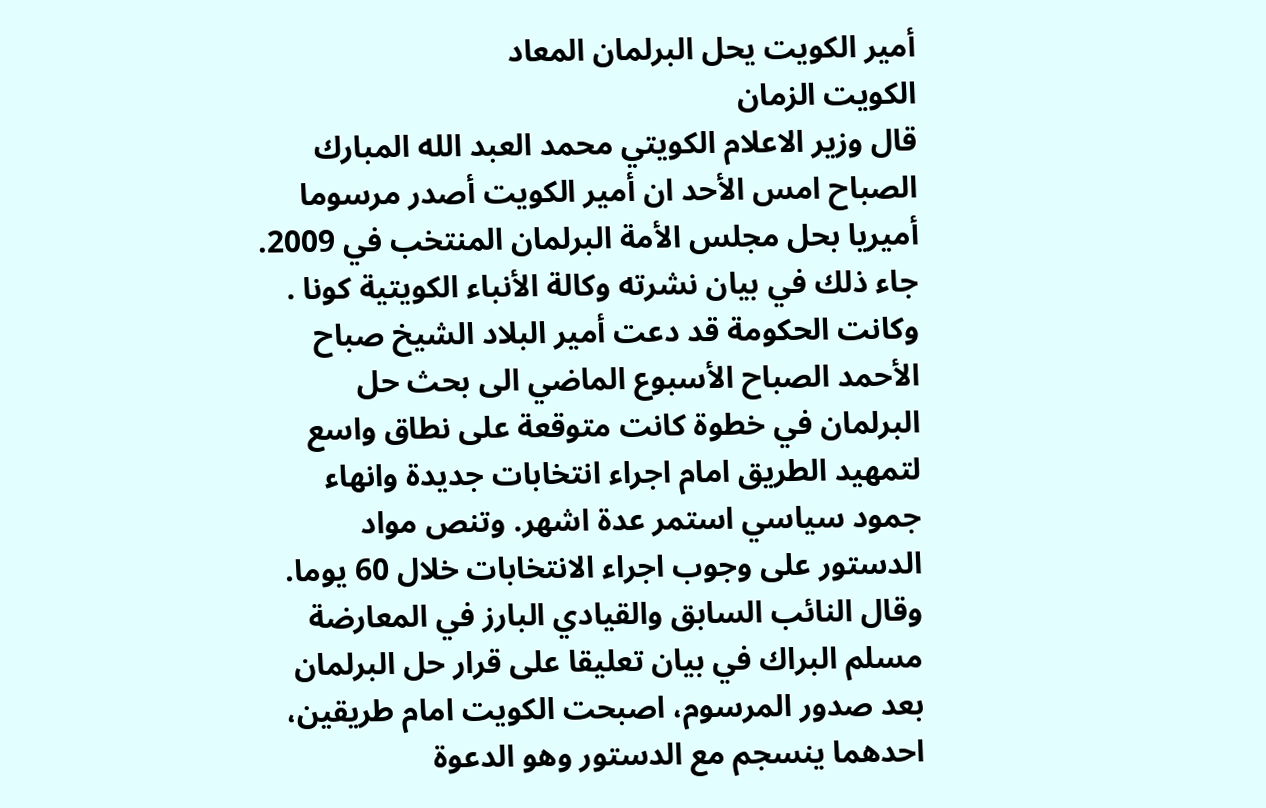أمير الكويت يحل البرلمان المعاد
الكويت الزمان
قال وزير الاعلام الكويتي محمد العبد الله المبارك الصباح امس الأحد ان أمير الكويت أصدر مرسوما أميريا بحل مجلس الأمة البرلمان المنتخب في 2009.
جاء ذلك في بيان نشرته وكالة الأنباء الكويتية كونا .
وكانت الحكومة قد دعت أمير البلاد الشيخ صباح الأحمد الصباح الأسبوع الماضي الى بحث حل البرلمان في خطوة كانت متوقعة على نطاق واسع لتمهيد الطريق امام اجراء انتخابات جديدة وانهاء جمود سياسي استمر عدة اشهر. وتنص مواد الدستور على وجوب اجراء الانتخابات خلال 60 يوما.
وقال النائب السابق والقيادي البارز في المعارضة مسلم البراك في بيان تعليقا على قرار حل البرلمان بعد صدور المرسوم، اصبحت الكويت امام طريقين، احدهما ينسجم مع الدستور وهو الدعوة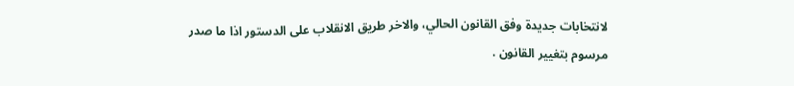لانتخابات جديدة وفق القانون الحالي، والاخر طريق الانقلاب على الدستور اذا ما صدر مرسوم بتغيير القانون .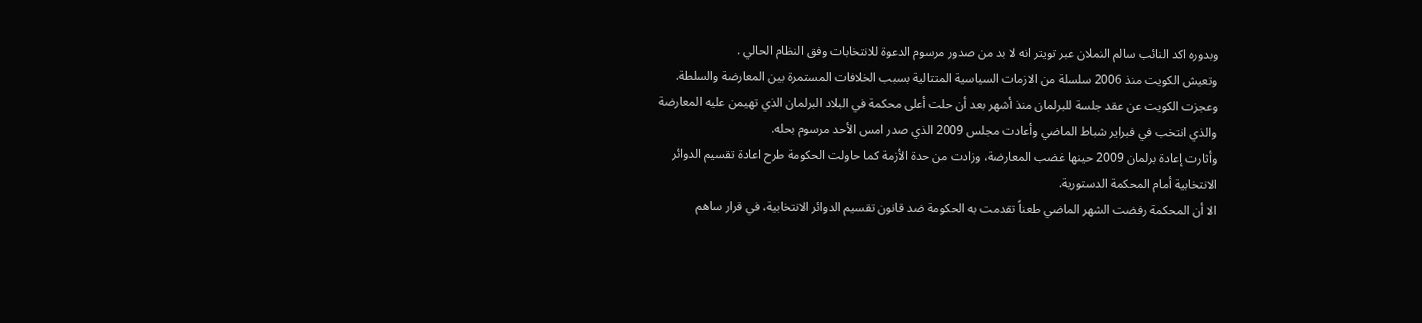وبدوره اكد النائب سالم النملان عبر تويتر انه لا بد من صدور مرسوم الدعوة للانتخابات وفق النظام الحالي .
وتعيش الكويت منذ 2006 سلسلة من الازمات السياسية المتتالية بسبب الخلافات المستمرة بين المعارضة والسلطة.
وعجزت الكويت عن عقد جلسة للبرلمان منذ أشهر بعد أن حلت أعلى محكمة في البلاد البرلمان الذي تهيمن عليه المعارضة والذي انتخب في فبراير شباط الماضي وأعادت مجلس 2009 الذي صدر امس الأحد مرسوم بحله.
وأثارت إعادة برلمان 2009 حينها غضب المعارضة، وزادت من حدة الأزمة كما حاولت الحكومة طرح اعادة تقسيم الدوائر الانتخابية أمام المحكمة الدستورية.
الا أن المحكمة رفضت الشهر الماضي طعناً تقدمت به الحكومة ضد قانون تقسيم الدوائر الانتخابية، في قرار ساهم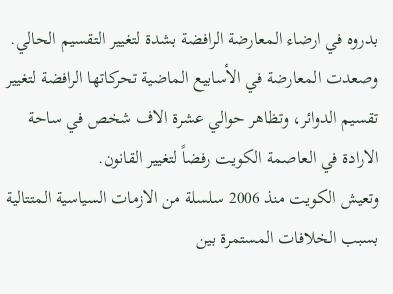بدروه في ارضاء المعارضة الرافضة بشدة لتغيير التقسيم الحالي.
وصعدت المعارضة في الأسابيع الماضية تحركاتها الرافضة لتغيير تقسيم الدوائر، وتظاهر حوالي عشرة الاف شخص في ساحة الارادة في العاصمة الكويت رفضاً لتغيير القانون.
وتعيش الكويت منذ 2006 سلسلة من الازمات السياسية المتتالية بسبب الخلافات المستمرة بين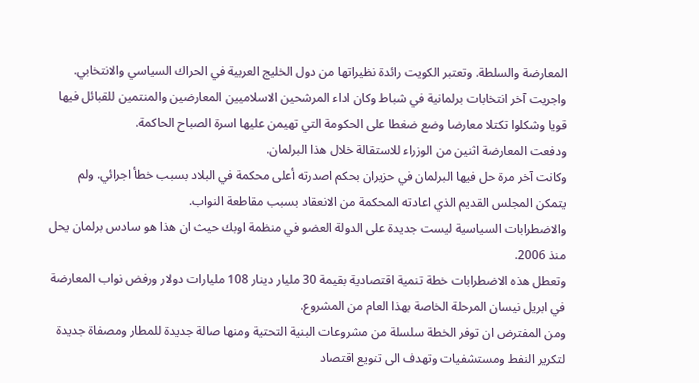المعارضة والسلطة. وتعتبر الكويت رائدة نظيراتها من دول الخليج العربية في الحراك السياسي والانتخابي.
واجريت آخر انتخابات برلمانية في شباط وكان اداء المرشحين الاسلاميين المعارضين والمنتمين للقبائل فيها قويا وشكلوا تكتلا معارضا وضع ضغطا على الحكومة التي تهيمن عليها اسرة الصباح الحاكمة.
ودفعت المعارضة اثنين من الوزراء للاستقالة خلال هذا البرلمان.
وكانت آخر مرة حل فيها البرلمان في حزيران بحكم اصدرته أعلى محكمة في البلاد بسبب خطأ اجرائي. ولم يتمكن المجلس القديم الذي اعادته المحكمة من الانعقاد بسبب مقاطعة النواب.
والاضطرابات السياسية ليست جديدة على الدولة العضو في منظمة اوبك حيث ان هذا هو سادس برلمان يحل منذ 2006.
وتعطل هذه الاضطرابات خطة تنمية اقتصادية بقيمة 30 مليار دينار 108 مليارات دولار ورفض نواب المعارضة في ابريل نيسان المرحلة الخاصة بهذا العام من المشروع.
ومن المفترض ان توفر الخطة سلسلة من مشروعات البنية التحتية ومنها صالة جديدة للمطار ومصفاة جديدة لتكرير النفط ومستشفيات وتهدف الى تنويع اقتصاد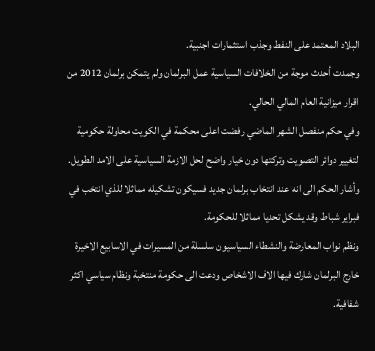البلاد المعتمد على النفط وجذب استثمارات اجنبية.
وجمدت أحدث موجة من الخلافات السياسية عمل البرلمان ولم يتمكن برلمان 2012 من اقرار ميزانية العام المالي الحالي.
وفي حكم منفصل الشهر الماضي رفضت اعلى محكمة في الكويت محاولة حكومية لتغيير دوائر التصويت وتركتها دون خيار واضح لحل الازمة السياسية على الامد الطويل.
وأشار الحكم الى انه عند انتخاب برلمان جديد فسيكون تشكيله مماثلا للذي انتخب في فبراير شباط وقد يشكل تحديا مماثلا للحكومة.
ونظم نواب المعارضة والنشطاء السياسيون سلسلة من المسيرات في الاسابيع الاخيرة خارج البرلمان شارك فيها الاف الاشخاص ودعت الى حكومة منتخبة ونظام سياسي اكثر شفافية.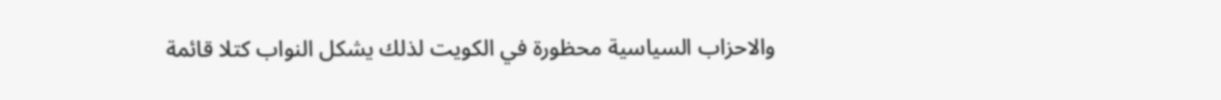والاحزاب السياسية محظورة في الكويت لذلك يشكل النواب كتلا قائمة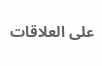على العلاقات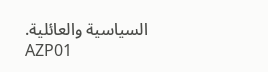السياسية والعائلية.
AZP01